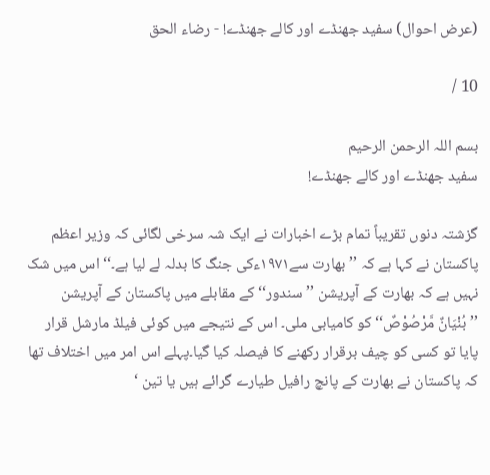(عرض احوال) سفید جھنڈے اور کالے جھنڈے! - رضاء الحق

10 /

بسم اللہ الرحمن الرحیم
سفید جھنڈے اور کالے جھنڈے!

گزشتہ دنوں تقریباً تمام بڑے اخبارات نے ایک شہ سرخی لگائی کہ وزیر اعظم پاکستان نے کہا ہے کہ ’’بھارت سے۱۹۷۱ءکی جنگ کا بدلہ لے لیا ہے۔‘‘ اس میں شک نہیں ہے کہ بھارت کے آپریشن ’’سندور‘‘ کے مقابلے میں پاکستان کے آپریشن ’’بُنْيَانٌ مَّرْصُوْصٌ‘‘ کو کامیابی ملی۔ اس کے نتیجے میں کوئی فیلڈ مارشل قرار پایا تو کسی کو چیف برقرار رکھنے کا فیصلہ کیا گیا۔پہلے اس امر میں اختلاف تھا کہ پاکستان نے بھارت کے پانچ رافیل طیارے گرائے ہیں یا تین ‘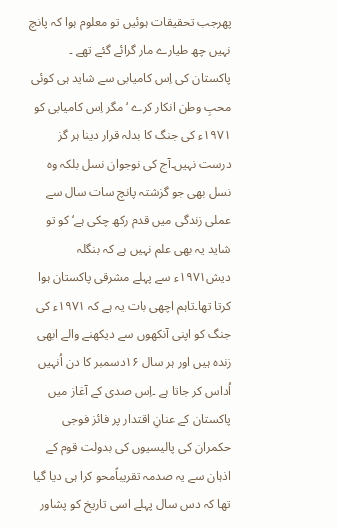پھرجب تحقیقات ہوئیں تو معلوم ہوا کہ پانچ نہیں چھ طیارے مار گرائے گئے تھے ۔
پاکستان کی اِس کامیابی سے شاید ہی کوئی محبِ وطن انکار کرے ‘مگر اِس کامیابی کو ۱۹۷۱ء کی جنگ کا بدلہ قرار دینا ہر گز درست نہیں۔آج کی نوجوان نسل بلکہ وہ نسل بھی جو گزشتہ پانچ سات سال سے عملی زندگی میں قدم رکھ چکی ہے‘ کو تو شاید یہ بھی علم نہیں ہے کہ بنگلہ دیش۱۹۷۱ء سے پہلے مشرقی پاکستان ہوا کرتا تھا۔تاہم اچھی بات یہ ہے کہ ۱۹۷۱ء کی جنگ کو اپنی آنکھوں سے دیکھنے والے ابھی زندہ ہیں اور ہر سال ۱۶دسمبر کا دن اُنہیں اُداس کر جاتا ہے ۔اِس صدی کے آغاز میں پاکستان کے عنانِ اقتدار پر فائز فوجی حکمران کی پالیسیوں کی بدولت قوم کے اذہان سے یہ صدمہ تقریباًمحو کرا ہی دیا گیا تھا کہ دس سال پہلے اسی تاریخ کو پشاور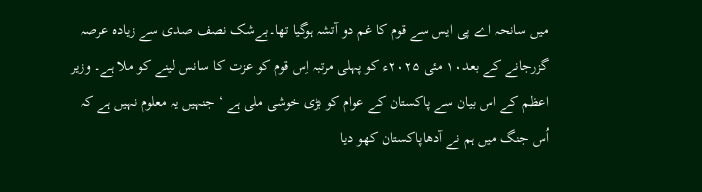میں سانحہ اے پی ایس سے قوم کا غم دو آتشہ ہوگیا تھا۔بےشک نصف صدی سے زیادہ عرصہ گزرجانے کے بعد۱۰ مئی ۲۰۲۵ء کو پہلی مرتبہ اِس قوم کو عزت کا سانس لینے کو ملا ہے۔ وزیر اعظم کے اس بیان سے پاکستان کے عوام کو بڑی خوشی ملی ہے ‘ جنہیں یہ معلوم نہیں ہے کہ اُس جنگ میں ہم نے آدھاپاکستان کھو دیا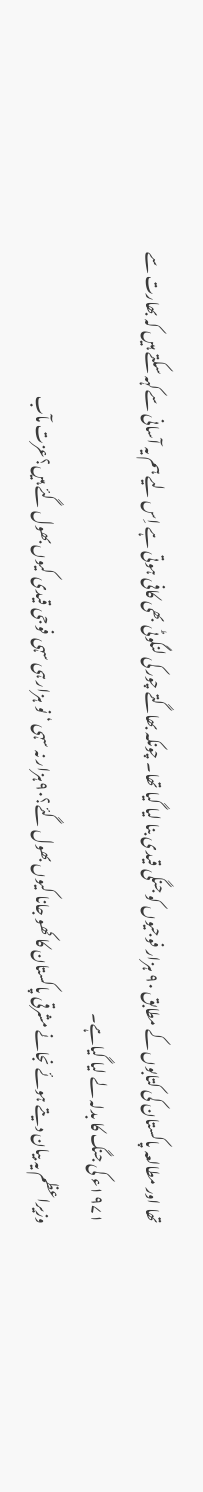تھا اور مطالعہ پاکستان کی کتابوں کے مطابق ۹۰ ہزار فوجیوں کو جنگی قیدی بنا لیا گیا تھا۔ چونکہ بھاگتے چور کی لنگوٹی بھی کافی ہوتی ہے اِس لیے ہم یہ آسانی سےکہہ سکتے ہیں کہ بھارت سے ۱۹۷۱ء کی جنگ کا بدلہ لے لیا گیاہے۔
وزیراعظم یہ بیان دیتے ہوئے نجانے مشرقی پاکستان کا کھو جانا کیوں بھول گئے؟۹۰ہزار نہ سہی ‘ نو ہزار ہی سہی فوجی قیدی کیوں بھول گئے ہیں؟عزت مآب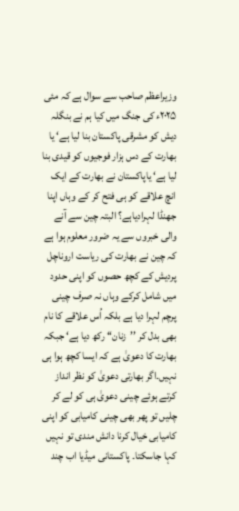وزیراعظم صاحب سے سوال ہے کہ مئی ۲۰۲۵ء کی جنگ میں کیا ہم نے بنگلہ دیش کو مشرقی پاکستان بنا لیا ہے‘ یا بھارت کے دس ہزار فوجیوں کو قیدی بنا لیا ہے‘ یاپاکستان نے بھارت کے ایک انچ علاقے کو ہی فتح کر کے وہاں اپنا جھنڈا لہرادیاہے؟ البتہ چین سے آنے والی خبروں سے یہ ضرور معلوم ہوا ہے کہ چین نے بھارت کی ریاست اروناچل پردیش کے کچھ حصوں کو اپنی حدود میں شامل کرکے وہاں نہ صرف چینی پرچم لہرا دیا ہے بلکہ اُس علاقے کا نام بھی بدل کر ’’زنان‘‘ رکھ دیا ہے‘ جبکہ بھارت کا دعویٰ ہے کہ ایسا کچھ ہوا ہی نہیں۔اگر بھارتی دعویٰ کو نظر انداز کرتے ہوئے چینی دعویٰ ہی کو لے کر چلیں تو پھر بھی چینی کامیابی کو اپنی کامیابی خیال کرنا دانش مندی تو نہیں کہا جاسکتا۔ پاکستانی میڈیا اب چند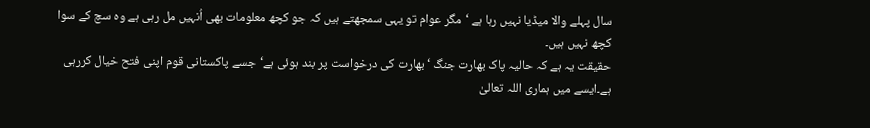سال پہلے والا میڈیا نہیں رہا ہے ‘مگر عوام تو یہی سمجھتے ہیں کہ جو کچھ معلومات بھی اُنہیں مل رہی ہے وہ سچ کے سوا کچھ نہیں ہیں۔
حقیقت یہ ہے کہ حالیہ پاک بھارت جنگ ‘بھارت کی درخواست پر بند ہوئی ہے‘جسے پاکستانی قوم اپنی فتح خیال کررہی ہے۔ایسے میں ہماری اللہ تعالیٰ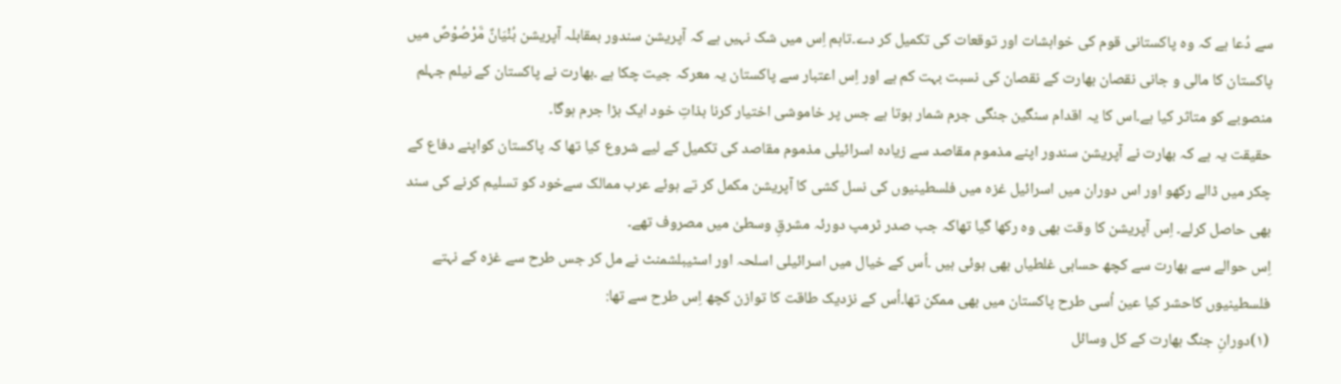سے دُعا ہے کہ وہ پاکستانی قوم کی خواہشات اور توقعات کی تکمیل کر دے۔تاہم اِس میں شک نہیں ہے کہ آپریشن سندور بمقابلہ آپریشن بُنْيَانٌ مَّرْصُوْصٌ میں پاکستان کا مالی و جانی نقصان بھارت کے نقصان کی نسبت بہت کم ہے اور اِس اعتبار سے پاکستان یہ معرکہ جیت چکا ہے ۔بھارت نے پاکستان کے نیلم جہلم منصوبے کو متاثر کیا ہے۔اس کا یہ اقدام سنگین جنگی جرم شمار ہوتا ہے جس پر خاموشی اختیار کرنا بذاتِ خود ایک بڑا جرم ہوگا۔
حقیقت یہ ہے کہ بھارت نے آپریشن سندور اپنے مذموم مقاصد سے زیادہ اسرائیلی مذموم مقاصد کی تکمیل کے لیے شروع کیا تھا کہ پاکستان کواپنے دفاع کے چکر میں ڈالے رکھو اور اس دوران میں اسرائیل غزہ میں فلسطینیوں کی نسل کشی کا آپریشن مکمل کر تے ہوئے عرب ممالک سےخود کو تسلیم کرنے کی سند بھی حاصل کرلے۔ اِس آپریشن کا وقت بھی وہ رکھا گیا تھاکہ جب صدر ٹرمپ دورئہ مشرقِ وسطیٰ میں مصروف تھے۔
اِس حوالے سے بھارت سے کچھ حسابی غلطیاں بھی ہوئی ہیں ۔اُس کے خیال میں اسرائیلی اسلحہ اور اسٹیبلشمنٹ نے مل کر جس طرح سے غزہ کے نہتے فلسطینیوں کاحشر کیا عین اُسی طرح پاکستان میں بھی ممکن تھا۔اُس کے نزدیک طاقت کا توازن کچھ اِس طرح سے تھا:
(۱)دورانِ جنگ بھارت کے کل وسائل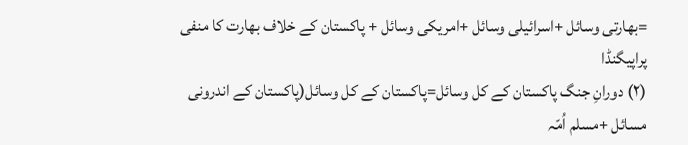=بھارتی وسائل +اسرائیلی وسائل +امریکی وسائل + پاکستان کے خلاف بھارت کا منفی پراپیگنڈا
(۲) دورانِ جنگ پاکستان کے کل وسائل=پاکستان کے کل وسائل(پاکستان کے اندرونی مسائل +مسلم اُمّہ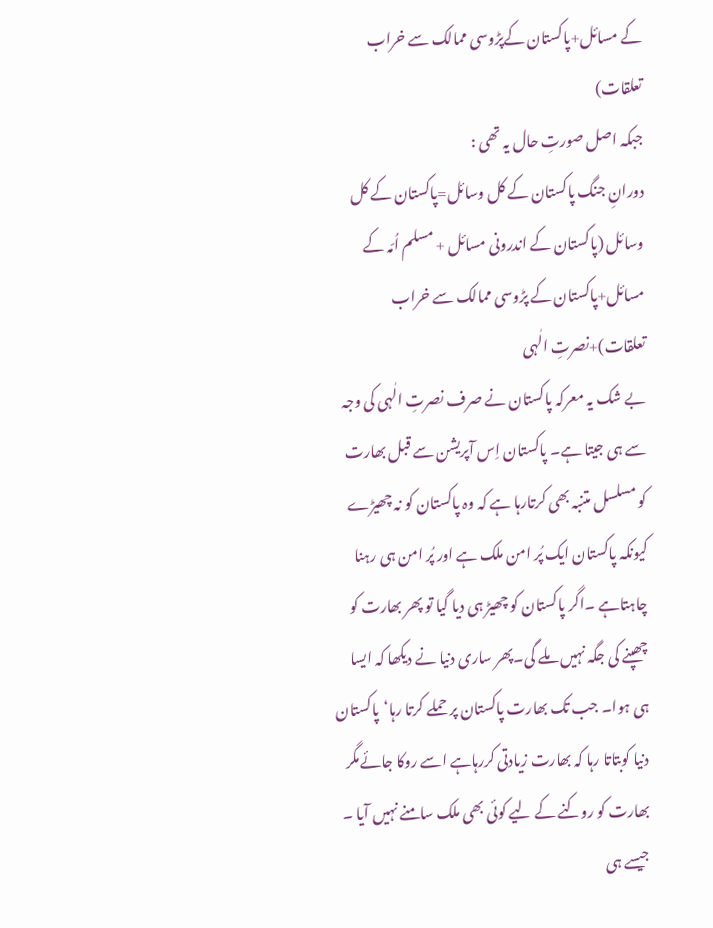کے مسائل+پاکستان کےپڑوسی ممالک سے خراب تعلقات)
جبکہ اصل صورتِ حال یہ تھی :
دورانِ جنگ پاکستان کے کل وسائل=پاکستان کے کل وسائل (پاکستان کے اندرونی مسائل + مسلم اُمّہ کے مسائل+پاکستان کے پڑوسی ممالک سے خراب تعلقات)+نصرتِ الٰہی
بے شک یہ معرکہ پاکستان نے صرف نصرتِ الٰہی کی وجہ سے ہی جیتا ہے۔ پاکستان اِس آپریشن سے قبل بھارت کو مسلسل متنبہ بھی کرتارہا ہے کہ وہ پاکستان کو نہ چھیڑے کیونکہ پاکستان ایک پُر امن ملک ہے اور پُر امن ہی رہنا چاہتاہے ۔اگر پاکستان کو چھیڑ ہی دیا گیا تو پھر بھارت کو چھپنے کی جگہ نہیں ملے گی۔پھر ساری دنیا نے دیکھا کہ ایسا ہی ہوا۔ جب تک بھارت پاکستان پر حملے کرتا رہا‘پاکستان دنیا کوبتاتا رہا کہ بھارت زیادتی کررہاہے اسے روکا جائےمگر بھارت کو روکنے کے لیے کوئی بھی ملک سامنے نہیں آیا ۔ جیسے ہی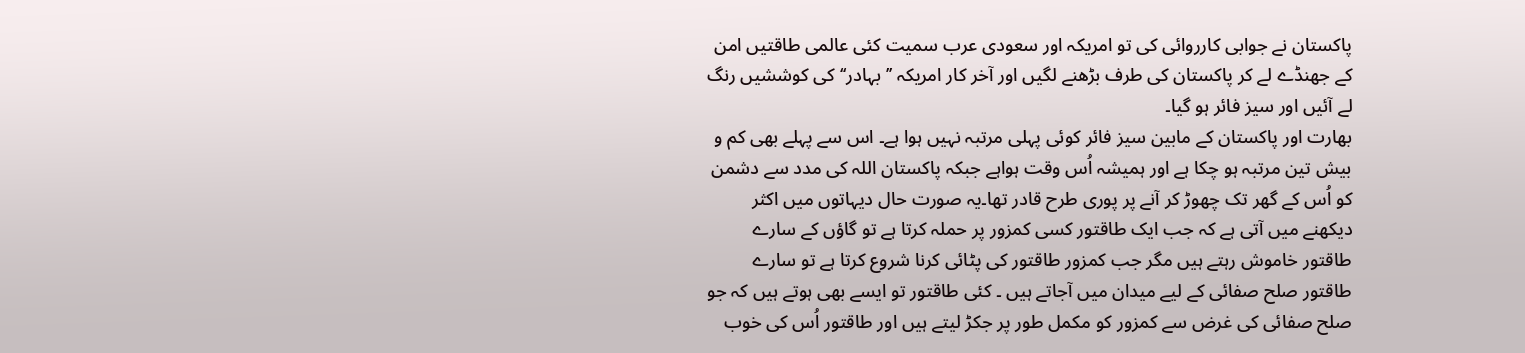پاکستان نے جوابی کارروائی کی تو امریکہ اور سعودی عرب سمیت کئی عالمی طاقتیں امن کے جھنڈے لے کر پاکستان کی طرف بڑھنے لگیں اور آخر کار امریکہ ’’بہادر‘‘کی کوششیں رنگ لے آئیں اور سیز فائر ہو گیا۔
بھارت اور پاکستان کے مابین سیز فائر کوئی پہلی مرتبہ نہیں ہوا ہے۔ اس سے پہلے بھی کم و بیش تین مرتبہ ہو چکا ہے اور ہمیشہ اُس وقت ہواہے جبکہ پاکستان اللہ کی مدد سے دشمن کو اُس کے گھر تک چھوڑ کر آنے پر پوری طرح قادر تھا۔یہ صورت حال دیہاتوں میں اکثر دیکھنے میں آتی ہے کہ جب ایک طاقتور کسی کمزور پر حملہ کرتا ہے تو گاؤں کے سارے طاقتور خاموش رہتے ہیں مگر جب کمزور طاقتور کی پٹائی کرنا شروع کرتا ہے تو سارے طاقتور صلح صفائی کے لیے میدان میں آجاتے ہیں ۔ کئی طاقتور تو ایسے بھی ہوتے ہیں کہ جو صلح صفائی کی غرض سے کمزور کو مکمل طور پر جکڑ لیتے ہیں اور طاقتور اُس کی خوب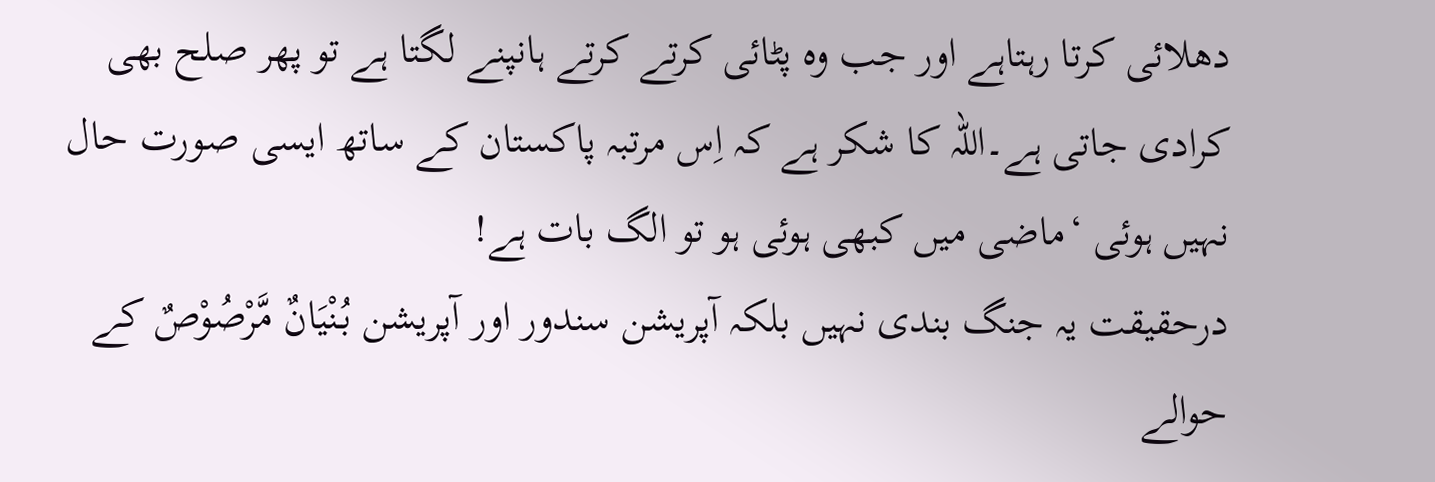دھلائی کرتا رہتاہے اور جب وہ پٹائی کرتے کرتے ہانپنے لگتا ہے تو پھر صلح بھی کرادی جاتی ہے۔اللہ کا شکر ہے کہ اِس مرتبہ پاکستان کے ساتھ ایسی صورت حال نہیں ہوئی ‘ماضی میں کبھی ہوئی ہو تو الگ بات ہے!
درحقیقت یہ جنگ بندی نہیں بلکہ آپریشن سندور اور آپریشن بُنْيَانٌ مَّرْصُوْصٌ کے حوالے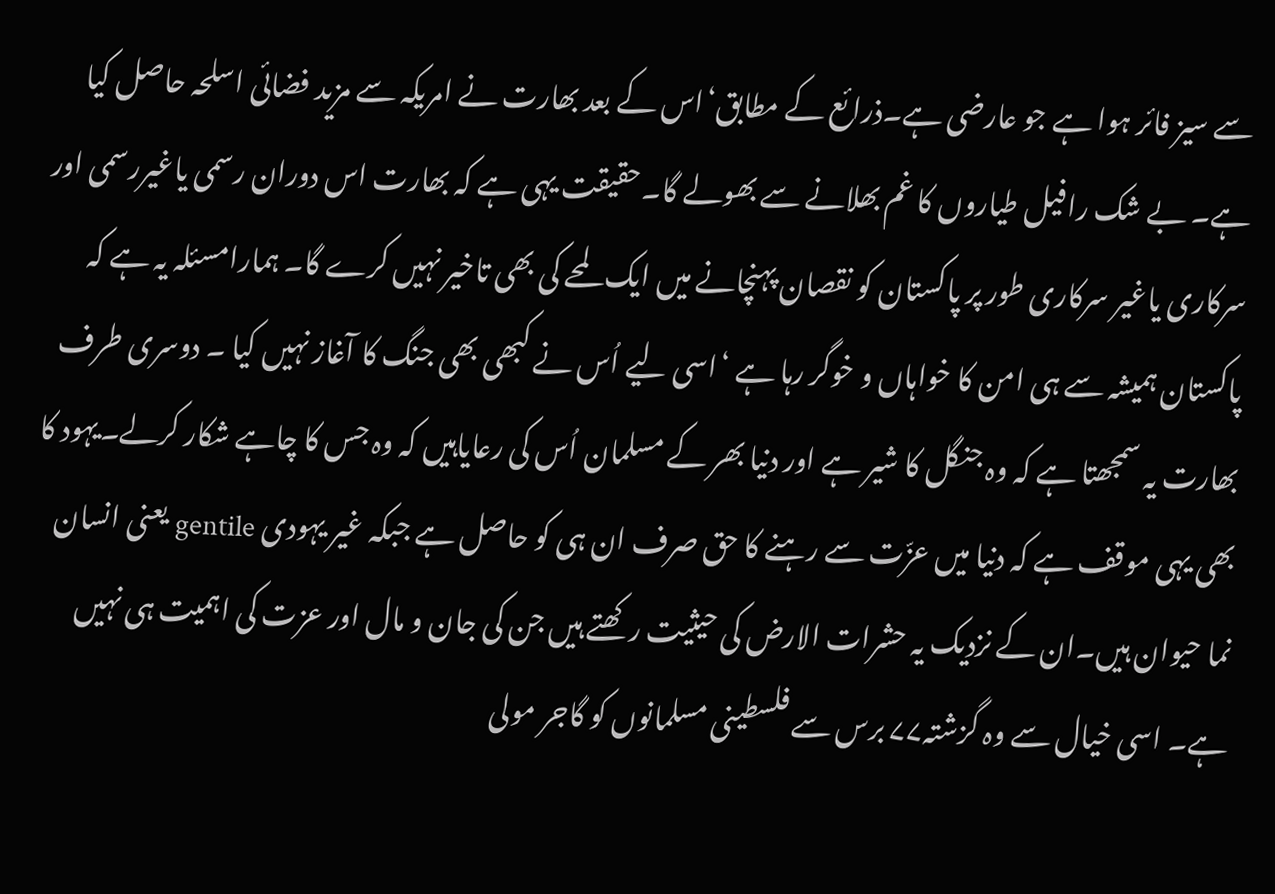سے سیز فائر ہوا ہے جو عارضی ہے۔ذرائع کے مطابق‘اس کے بعد بھارت نے امریکہ سے مزید فضائی اسلحہ حاصل کیا ہے۔ بے شک رافیل طیاروں کا غم بھلانے سے بھولے گا۔حقیقت یہی ہے کہ بھارت اس دوران رسمی یاغیررسمی اور سرکاری یاغیر سرکاری طور پر پاکستان کو نقصان پہنچانے میں ایک لمحے کی بھی تاخیر نہیں کرے گا۔ ہمارامسئلہ یہ ہے کہ پاکستان ہمیشہ سے ہی امن کا خواہاں و خوگر رہا ہے ‘اسی لیے اُس نے کبھی بھی جنگ کا آغاز نہیں کیا ۔ دوسری طرف بھارت یہ سمجھتا ہے کہ وہ جنگل کا شیر ہے اور دنیا بھر کے مسلمان اُس کی رعایاہیں کہ وہ جس کا چاہے شکار کرلے۔یہود کا بھی یہی موقف ہے کہ دنیا میں عزّت سے رہنے کا حق صرف ان ہی کو حاصل ہے جبکہ غیر یہودی gentile یعنی انسان نما حیوان ہیں۔ان کے نزدیک یہ حشرات الارض کی حیثیت رکھتے ہیں جن کی جان و مال اور عزت کی اہمیت ہی نہیں ہے۔ اسی خیال سے وہ گزشتہ۷۷ برس سے فلسطینی مسلمانوں کو گاجر مولی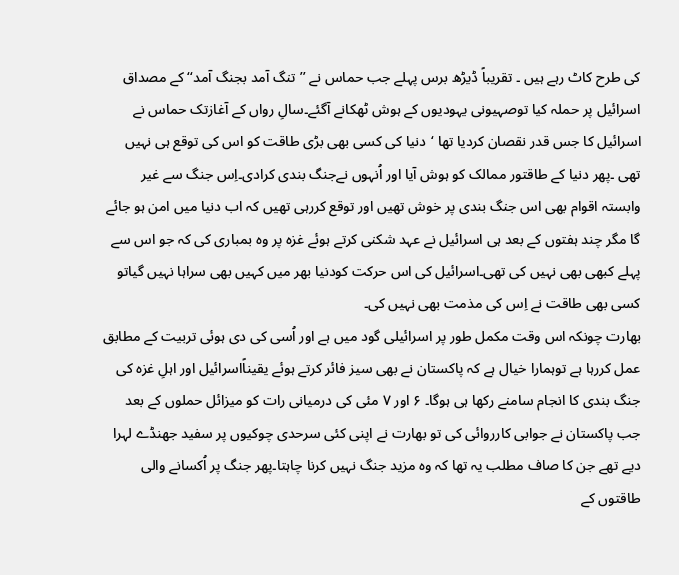کی طرح کاٹ رہے ہیں ۔ تقریباً ڈیڑھ برس پہلے جب حماس نے ’’تنگ آمد بجنگ آمد‘‘ کے مصداق اسرائیل پر حملہ کیا توصہیونی یہودیوں کے ہوش ٹھکانے آگئے۔سالِ رواں کے آغازتک حماس نے اسرائیل کا جس قدر نقصان کردیا تھا ‘دنیا کی کسی بھی بڑی طاقت کو اس کی توقع ہی نہیں تھی ۔پھر دنیا کے طاقتور ممالک کو ہوش آیا اور اُنہوں نےجنگ بندی کرادی۔اِس جنگ سے غیر وابستہ اقوام بھی اس جنگ بندی پر خوش تھیں اور توقع کررہی تھیں کہ اب دنیا میں امن ہو جائے گا مگر چند ہفتوں کے بعد ہی اسرائیل نے عہد شکنی کرتے ہوئے غزہ پر وہ بمباری کی کہ جو اس سے پہلے کبھی بھی نہیں کی تھی۔اسرائیل کی اس حرکت کودنیا بھر میں کہیں بھی سراہا نہیں گیاتو کسی بھی طاقت نے اِس کی مذمت بھی نہیں کی۔
بھارت چونکہ اس وقت مکمل طور پر اسرائیلی گود میں ہے اور اُسی کی دی ہوئی تربیت کے مطابق عمل کررہا ہے توہمارا خیال ہے کہ پاکستان نے بھی سیز فائر کرتے ہوئے یقیناًاسرائیل اور اہلِ غزہ کی جنگ بندی کا انجام سامنے رکھا ہی ہوگا۔ ۶ اور ۷ مئی کی درمیانی رات کو میزائل حملوں کے بعد جب پاکستان نے جوابی کارروائی کی تو بھارت نے اپنی کئی سرحدی چوکیوں پر سفید جھنڈے لہرا دیے تھے جن کا صاف مطلب یہ تھا کہ وہ مزید جنگ نہیں کرنا چاہتا۔پھر جنگ پر اُکسانے والی طاقتوں کے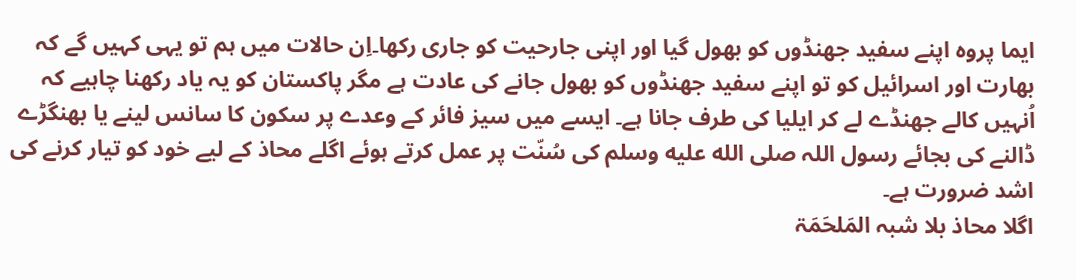ایما پروہ اپنے سفید جھنڈوں کو بھول گیا اور اپنی جارحیت کو جاری رکھا۔اِن حالات میں ہم تو یہی کہیں گے کہ بھارت اور اسرائیل کو تو اپنے سفید جھنڈوں کو بھول جانے کی عادت ہے مگر پاکستان کو یہ یاد رکھنا چاہیے کہ اُنہیں کالے جھنڈے لے کر ایلیا کی طرف جانا ہے۔ ایسے میں سیز فائر کے وعدے پر سکون کا سانس لینے یا بھنگڑے ڈالنے کی بجائے رسول اللہ صلى الله عليه وسلم کی سُنّت پر عمل کرتے ہوئے اگلے محاذ کے لیے خود کو تیار کرنے کی اشد ضرورت ہے۔
اگلا محاذ بلا شبہ المَلحَمَۃ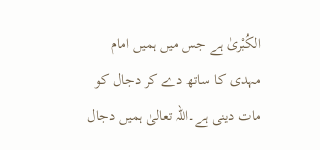الکُبْریٰ ہے جس میں ہمیں امام مہدی کا ساتھ دے کر دجال کو مات دینی ہے۔اللہ تعالیٰ ہمیں دجال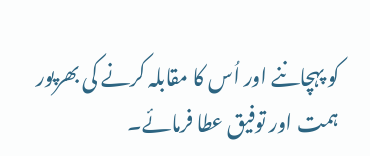کو پہچاننے اور اُس کا مقابلہ کرنے کی بھرپور ہمت اور توفیق عطا فرمائے۔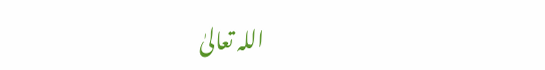اللہ تعالیٰ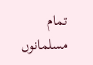تمام مسلمانوں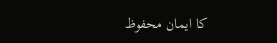کا ایمان محفوظ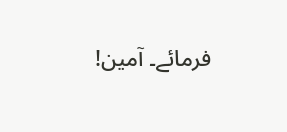فرمائے۔ آمین!